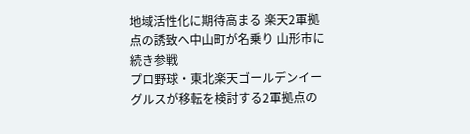地域活性化に期待高まる 楽天2軍拠点の誘致へ中山町が名乗り 山形市に続き参戦
プロ野球・東北楽天ゴールデンイーグルスが移転を検討する2軍拠点の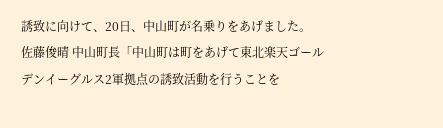誘致に向けて、20日、中山町が名乗りをあげました。
佐藤俊晴 中山町長「中山町は町をあげて東北楽天ゴールデンイーグルス2軍拠点の誘致活動を行うことを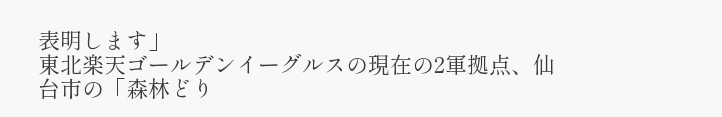表明します」
東北楽天ゴールデンイーグルスの現在の2軍拠点、仙台市の「森林どり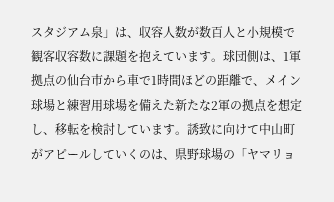スタジアム泉」は、収容人数が数百人と小規模で観客収容数に課題を抱えています。球団側は、1軍拠点の仙台市から車で1時間ほどの距離で、メイン球場と練習用球場を備えた新たな2軍の拠点を想定し、移転を検討しています。誘致に向けて中山町がアピールしていくのは、県野球場の「ヤマリョ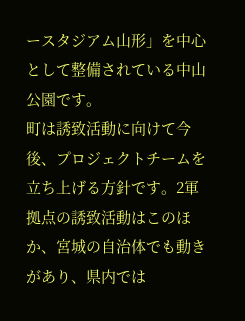ースタジアム山形」を中心として整備されている中山公園です。
町は誘致活動に向けて今後、プロジェクトチームを立ち上げる方針です。2軍拠点の誘致活動はこのほか、宮城の自治体でも動きがあり、県内では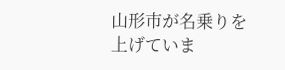山形市が名乗りを上げていま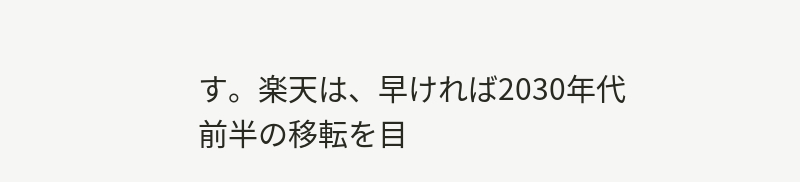す。楽天は、早ければ2030年代前半の移転を目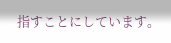指すことにしています。